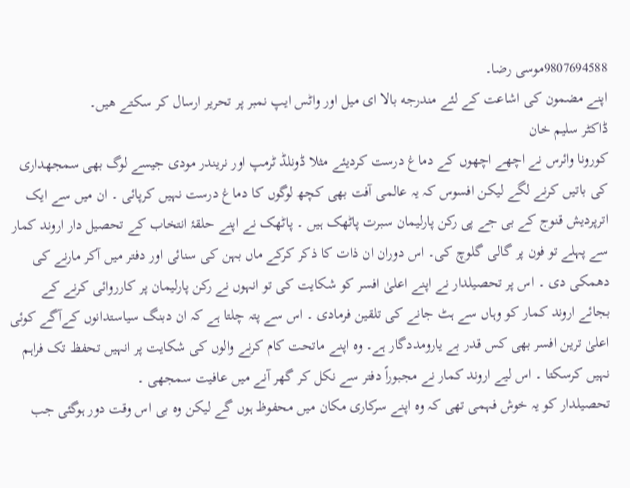9807694588موسی رضا۔
اپنے مضمون كی اشاعت كے لئے مندرجه بالا ای میل اور واٹس ایپ نمبر پر تحریر ارسال كر سكتے هیں۔
ڈاکٹر سلیم خان
کورونا وائرس نے اچھے اچھوں کے دماغ درست کردیئے مثلا ڈونلڈ ٹرمپ اور نریندر مودی جیسے لوگ بھی سمجھداری کی باتیں کرنے لگے لیکن افسوس کہ یہ عالمی آفت بھی کچھ لوگوں کا دماغ درست نہیں کرپائی ۔ ان میں سے ایک اترپردیش قنوج کے بی جے پی رکن پارلیمان سبرت پاٹھک ہیں ۔ پاٹھک نے اپنے حلقۂ انتخاب کے تحصیل دار اروند کمار سے پہلے تو فون پر گالی گلوچ کی۔ اس دوران ان ذات کا ذکر کرکے ماں بہن کی سنائی اور دفتر میں آکر مارنے کی دھمکی دی ۔ اس پر تحصیلدار نے اپنے اعلیٰ افسر کو شکایت کی تو انہوں نے رکن پارلیمان پر کارروائی کرنے کے بجائے اروند کمار کو وہاں سے ہٹ جانے کی تلقین فرمادی ۔ اس سے پتہ چلتا ہے کہ ان دبنگ سیاستدانوں کےآگے کوئی اعلیٰ ترین افسر بھی کس قدر بے یارومددگار ہے۔ وہ اپنے ماتحت کام کرنے والوں کی شکایت پر انہیں تحفظ تک فراہم نہیں کرسکتا ۔ اس لیے اروند کمار نے مجبوراً دفتر سے نکل کر گھر آنے میں عافیت سمجھی ۔
تحصیلدار کو یہ خوش فہمی تھی کہ وہ اپنے سرکاری مکان میں محفوظ ہوں گے لیکن وہ بی اس وقت دور ہوگئی جب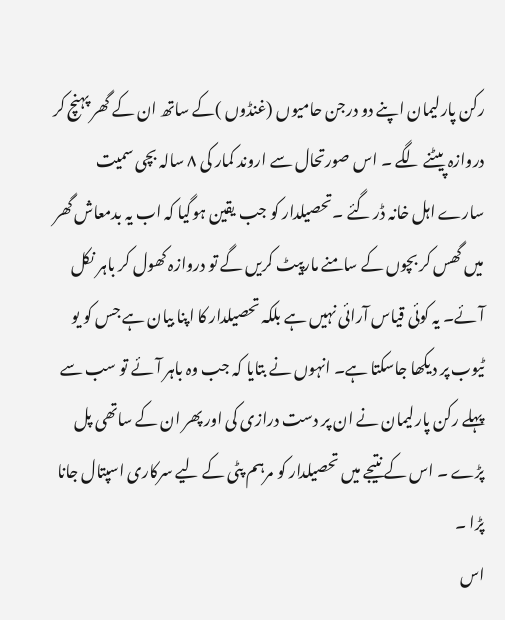رکن پارلیمان اپنے دو درجن حامیوں (غنڈوں )کے ساتھ ان کے گھر پہنچ کر دروازہ پیٹنے لگے ۔ اس صورتحال سے اروند کمار کی ۸ سالہ بچی سمیت سارے اہل خانہ ڈر گئے ۔تحصیلدار کو جب یقین ہوگیا کہ اب یہ بدمعاش گھر میں گھس کر بچوں کے سامنے مارپیٹ کریں گے تو دروازہ کھول کر باہر نکل آئے۔ یہ کوئی قیاس آرائی نہیں ہے بلکہ تحصیلدار کا اپنا بیان ہے جس کو یو ٹیوب پر دیکھا جاسکتا ہے۔ انہوں نے بتایا کہ جب وہ باہر آئے تو سب سے پہلے رکن پارلیمان نے ان پر دست درازی کی اور پھر ان کے ساتھی پل پڑے ۔ اس کے نتیجے میں تحصیلدار کو مرہم پٹی کے لیے سرکاری اسپتال جانا پڑا ۔
اس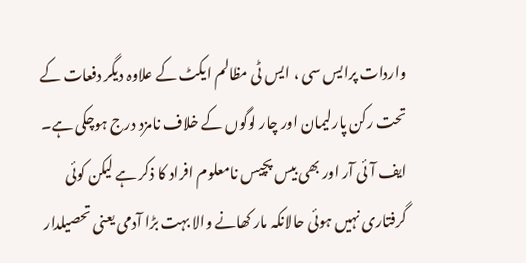واردات پرایس سی ، ایس ٹی مظالم ایکٹ کے علاوہ دیگر دفعات کے تحت رکن پارلیمان اور چار لوگوں کے خلاف نامزد درج ہوچکی ہے۔ ایف آئی آر اور بھی بیس پچیس نامعلوم افراد کا ذکر ہے لیکن کوئی گرفتاری نہیں ہوئی حالانکہ مار کھانے والا بہت بڑا آدمی یعنی تحصیلدار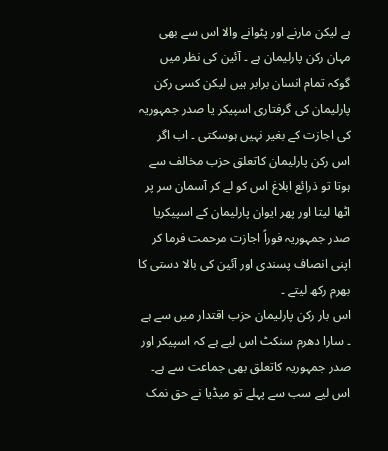ہے لیکن مارنے اور پٹوانے والا اس سے بھی مہان رکن پارلیمان ہے ۔ آئین کی نظر میں گوکہ تمام انسان برابر ہیں لیکن کسی رکن پارلیمان کی گرفتاری اسپیکر یا صدر جمہوریہ کی اجازت کے بغیر نہیں ہوسکتی ۔ اب اگر اس رکن پارلیمان کاتعلق حزب مخالف سے ہوتا تو ذرائع ابلاغ اس کو لے کر آسمان سر پر اٹھا لیتا اور پھر ایوان پارلیمان کے اسپیکریا صدر جمہوریہ فوراً اجازت مرحمت فرما کر اپنی انصاف پسندی اور آئین کی بالا دستی کا بھرم رکھ لیتے ۔
اس بار رکن پارلیمان حزب اقتدار میں سے ہے ۔ سارا دھرم سنکٹ اس لیے ہے کہ اسپیکر اور صدر جمہوریہ کاتعلق بھی جماعت سے ہے۔ اس لیے سب سے پہلے تو میڈیا نے حق نمک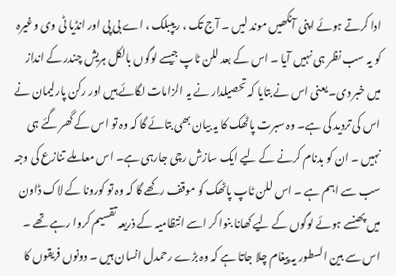ادا کرتے ہوئے اپنی آنکھیں موند لیں ۔ آج تک ، ریپبلک ، اے بی پی اور انڈیا ٹی وی وغیرہ کو یہ سب نظر ہی نہیں آیا ۔ اس کے بعد للن ٹاپ جیسے لوگوں بالکل ہریش چندر کے انداز میں خبر دی۔ یعنی اس نے بتایا کہ تحصیلدار نے یہ الزامات لگائے ہیں اور رکن پارلیمان نے اس کی تردید کی ہے۔ وہ سبرت پاٹھک کا یہ بیان بھی بتائے گا کہ وہ تو اس کے گھر گئے ہی نہیں ۔ ان کو بدنام کرنے کے لیے ایک سازش رچی جارہی ہے۔ اس معاملے تنازع کی وجہ سب سے اہم ہے ۔ اس للن ٹاپ پاٹھک کو موقف رکھے گا کہ وہ تو کورونا کے لاک ڈاون میں پھنسے ہوئے لوگوں کے لیے کھانا بنوا کر اسے انتظامیہ کے ذریعہ تقسیم کروا رہے تھے ۔ اس سے بین السطور یہ پیغام چلا جاتا ہے کہ وہ بڑے رحمدل انسان ہیں ۔ دونوں فریقوں کا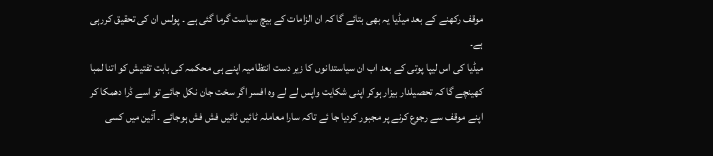موقف رکھنے کے بعد میڈیا یہ بھی بتائے گا کہ ان الزامات کے بیچ سیاست گرما گئی ہے ۔ پولس ان کی تحقیق کررہی ہے۔
میڈیا کی اس لیپا پوتی کے بعد اب ان سیاستدانوں کا زیر دست انتظامیہ اپنے ہی محکمہ کی بابت تفتیش کو اتنا لمبا کھینچے گا کہ تحصیلدار بیزار ہوکر اپنی شکایت واپس لے لے وہ افسر اگر سخت جان نکل جائے تو اسے ڈرا دھمکا کر اپنے موقف سے رجوع کرنے پر مجبور کردیا جا ئے تاکہ سارا معاملہ ٹائیں ٹائیں فش فش ہوجائے ۔ آئین میں کسی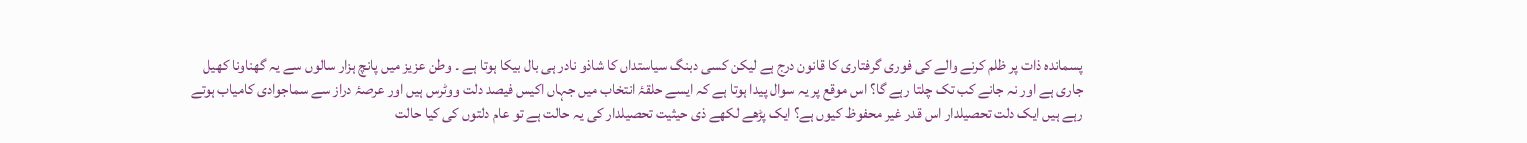پسماندہ ذات پر ظلم کرنے والے کی فوری گرفتاری کا قانون درج ہے لیکن کسی دبنگ سیاستداں کا شاذو نادر ہی بال بیکا ہوتا ہے ۔ وطن عزیز میں پانچ ہزار سالوں سے یہ گھناونا کھیل جاری ہے اور نہ جانے کب تک چلتا رہے گا؟ اس موقع پر یہ سوال پیدا ہوتا ہے کہ ایسے حلقۂ انتخاب میں جہاں اکیس فیصد دلت ووٹرس ہیں اور عرصۂ دراز سے سماجوادی کامیاب ہوتے رہے ہیں ایک دلت تحصیلدار اس قدر غیر محفوظ کیوں ہے؟ ایک پڑھے لکھے ذی حیثیت تحصیلدار کی یہ حالت ہے تو عام دلتوں کی کیا حالت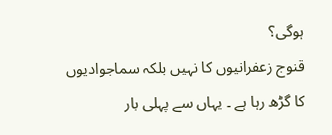ہوگی؟
قنوج زعفرانیوں کا نہیں بلکہ سماجوادیوں کا گڑھ رہا ہے ۔ یہاں سے پہلی بار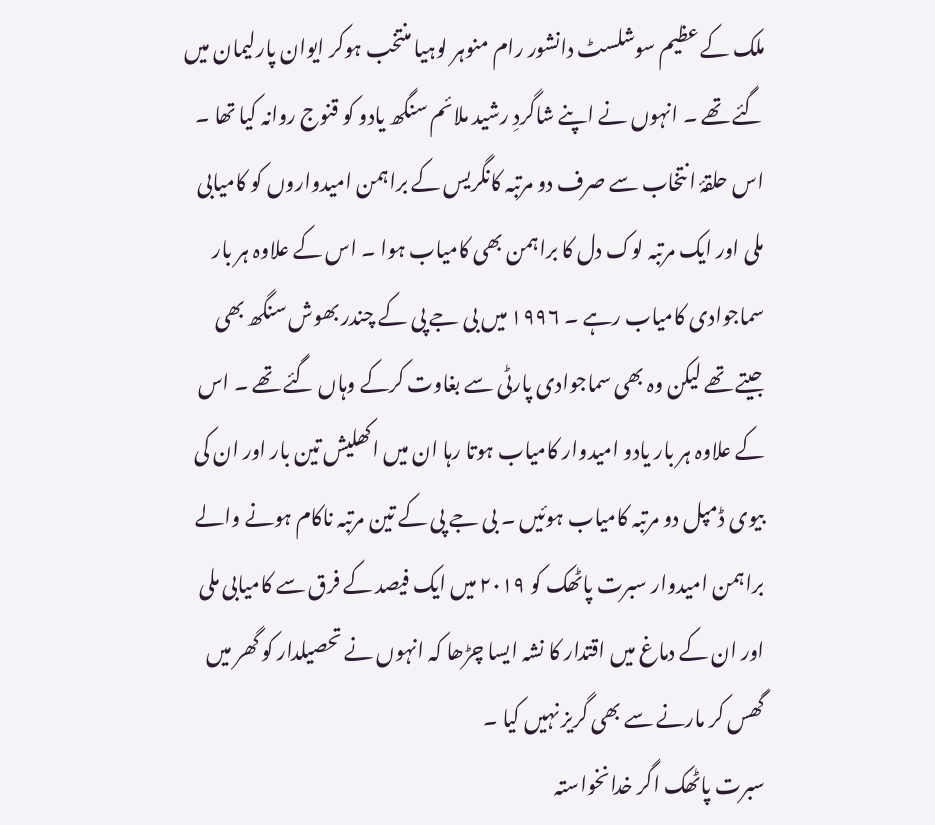ملک کے عظیم سوشلسٹ دانشور رام منوہر لوہیا منتخب ہوکر ایوان پارلیمان میں گئے تھے ۔ انہوں نے اپنے شاگردِ رشید ملائم سنگھ یادو کو قنوج روانہ کیا تھا ۔ اس حلقۂ انتخاب سے صرف دو مرتبہ کانگریس کے براہمن امیدواروں کو کامیابی ملی اور ایک مرتبہ لوک دل کا براہمن بھی کامیاب ہوا ۔ اس کے علاوہ ہر بار سماجوادی کامیاب رہے ۔ ۱۹۹۶ میں بی جے پی کے چندر بھوش سنگھ بھی جیتے تھے لیکن وہ بھی سماجوادی پارٹی سے بغاوت کرکے وہاں گئے تھے ۔ اس کے علاوہ ہر بار یادو امیدوار کامیاب ہوتا رہا ان میں اکھلیش تین بار اور ان کی بیوی ڈمپل دو مرتبہ کامیاب ہوئیں ۔ بی جے پی کے تین مرتبہ ناکام ہونے والے براہمن امیدوار سبرت پاٹھک کو ۲۰۱۹ میں ایک فیصد کے فرق سے کامیابی ملی اور ان کے دماغ میں اقتدار کا نشہ ایسا چڑھا کہ انہوں نے تحصیلدار کو گھر میں گھس کر مارنے سے بھی گریز نہیں کیا ۔
سبرت پاٹھک اگر خدانخواستہ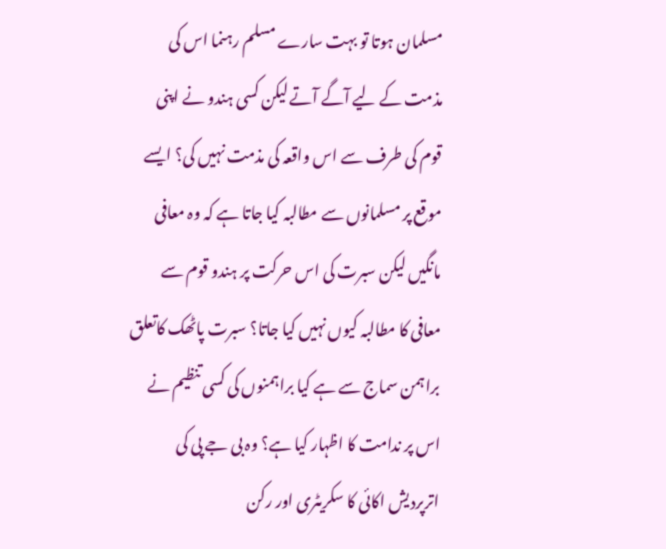مسلمان ہوتا تو بہت سارے مسلم رہنما اس کی مذمت کے لیے آگے آتے لیکن کسی ہندو نے اپنی قوم کی طرف سے اس واقعہ کی مذمت نہیں کی؟ ایسے موقع پر مسلمانوں سے مطالبہ کیا جاتا ہے کہ وہ معافی مانگیں لیکن سبرت کی اس حرکت پر ہندو قوم سے معافی کا مطالبہ کیوں نہیں کیا جاتا؟ سبرت پاٹھک کاتعلق براہمن سماج سے ہے کیا براہمنوں کی کسی تنظیم نے اس پر ندامت کا اظہار کیا ہے؟ وہ بی جے پی کی اترپردیش اکائی کا سکریٹری اور رکن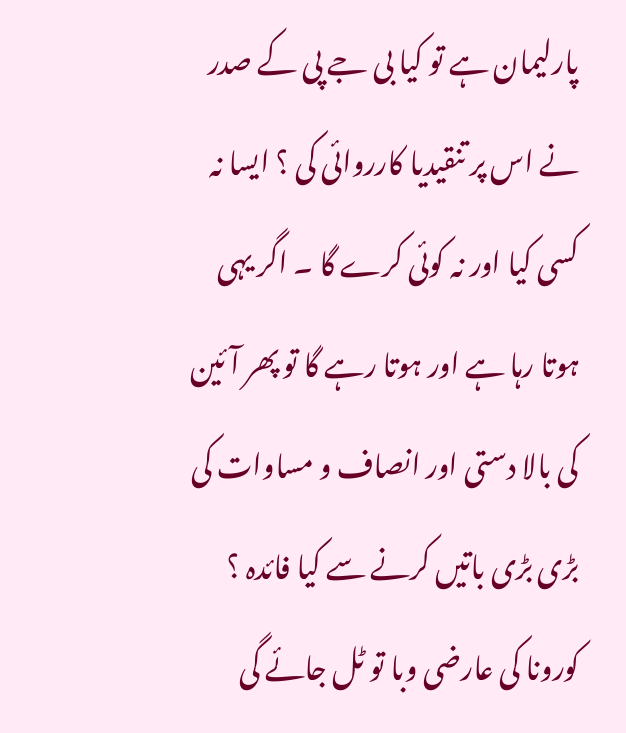پارلیمان ہے تو کیا بی جے پی کے صدر نے اس پر تنقیدیا کارروائی کی ؟ ایسا نہ کسی کیا اور نہ کوئی کرے گا ۔ اگر یہی ہوتا رہا ہے اور ہوتا رہے گا تو پھر آئین کی بالا دستی اور انصاف و مساوات کی بڑی بڑی باتیں کرنے سے کیا فائدہ ؟ کورونا کی عارضی وبا تو ٹل جائے گی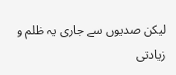لیکن صدیوں سے جاری یہ ظلم و زیادتی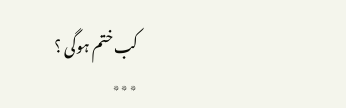کب ختم ہوگی ؟
٭٭٭